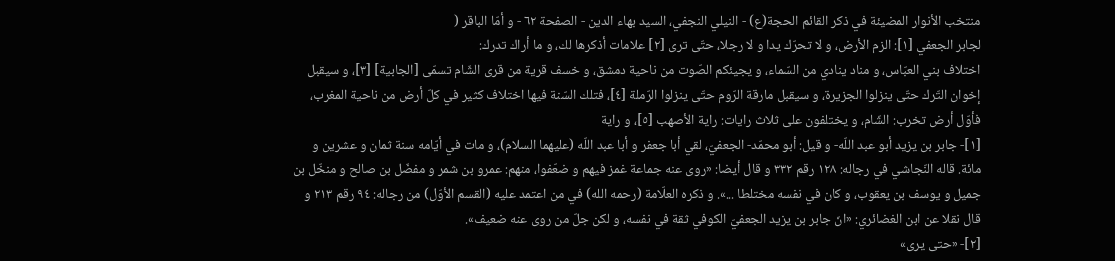منتخب الأنوار المضيئة في ذكر القائم الحجة(ع) - النيلي النجفي، السيد بهاء الدين - الصفحة ٦٢ - و أمّا الباقر (
لجابر الجعفي [١]: الزم الأرض، و لا تحرّك يدا و لا رجلا، حتّى ترى [٢] علامات أذكرها لك، و ما أراك تدرك:
اختلاف بني العبّاس، و مناد ينادي من السّماء، و يجيئكم الصّوت من ناحية دمشق، و خسف قرية من قرى الشّام تسمّى [الجابية] [٣]، و سيقبل إخوان التّرك حتّى ينزلوا الجزيرة، و سيقبل مارقة الرّوم حتّى ينزلوا الرّملة [٤]، فتلك السّنة فيها اختلاف كثير في كلّ أرض من ناحية المغرب، فأوّل أرض تخرب: الشّام، و يختلفون على ثلاث رايات: راية الأصهب [٥]، و راية
[١]- جابر بن يزيد أبو عبد اللّه- و قيل: أبو محمّد- الجعفيّ، لقي أبا جعفر و أبا عبد اللّه (عليهما السلام)، و مات في أيّامه سنة ثمان و عشرين و مائة. قاله النّجاشي في رجاله: ١٢٨ رقم ٣٣٢ و قال أيضا: «روى عنه جماعة غمز فيهم و ضعّفوا، منهم: عمرو بن شمر و مفضّل بن صالح و منخّل بن جميل و يوسف بن يعقوب، و كان في نفسه مختلطا ...». و ذكره العلّامة (رحمه الله) في من اعتمد عليه (القسم الأوّل) من رجاله: ٩٤ رقم ٢١٣ و قال نقلا عن ابن الغضائري: «انّ جابر بن يزيد الجعفيّ الكوفي ثقة في نفسه، و لكن جلّ من روى عنه ضعيف».
[٢]- «حتى يرى»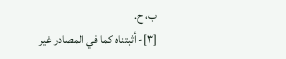ب، ح.
[٣]- أثبتناه كما في المصادر غير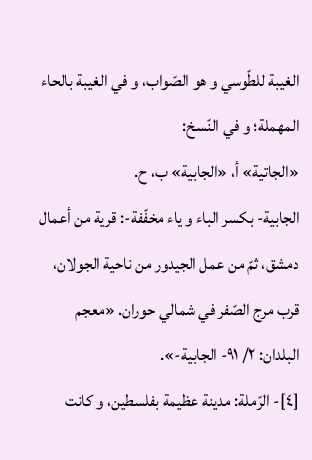الغيبة للطّوسي و هو الصّواب، و في الغيبة بالحاء المهملة؛ و في النّسخ:
«الجاتية» أ، «الجابية» ب، ح.
الجابية- بكسر الباء و ياء مخفّفة-: قرية من أعمال دمشق، ثمّ من عمل الجيدور من ناحية الجولان، قرب مرج الصّفر في شمالي حوران. «معجم البلدان: ٢/ ٩١- الجابية-».
[٤]- الرّملة: مدينة عظيمة بفلسطين، و كانت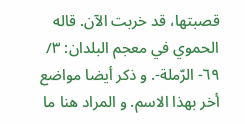قصبتها، قد خربت الآن. قاله الحموي في معجم البلدان: ٣/ ٦٩- الرّملة-. و ذكر أيضا مواضع أخر بهذا الاسم. و المراد هنا ما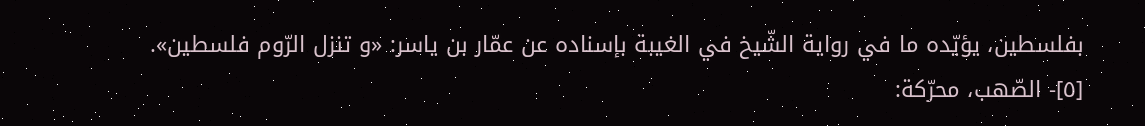بفلسطين، يؤيّده ما في رواية الشّيخ في الغيبة بإسناده عن عمّار بن ياسر: «و تنزل الرّوم فلسطين».
[٥]- الصّهب، محرّكة: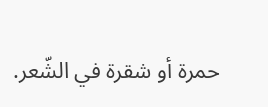حمرة أو شقرة في الشّعر.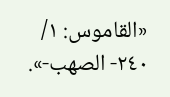«القاموس: ١/ ٢٤٠- الصهب-».